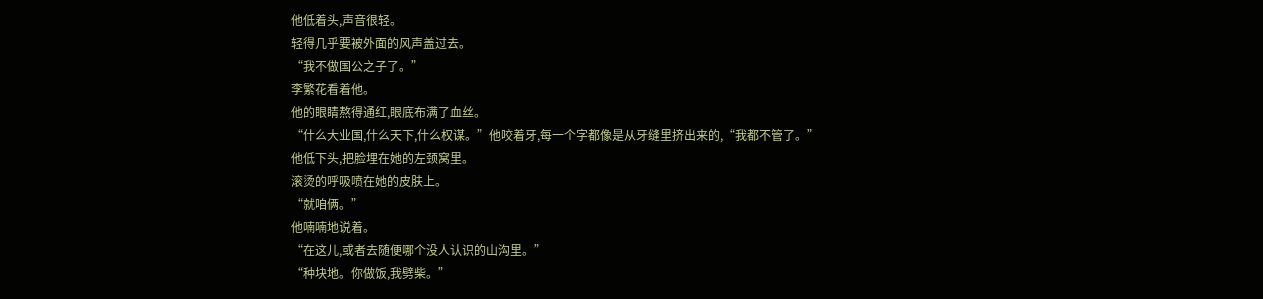他低着头,声音很轻。
轻得几乎要被外面的风声盖过去。
“我不做国公之子了。”
李繁花看着他。
他的眼睛熬得通红,眼底布满了血丝。
“什么大业国,什么天下,什么权谋。”他咬着牙,每一个字都像是从牙缝里挤出来的,“我都不管了。”
他低下头,把脸埋在她的左颈窝里。
滚烫的呼吸喷在她的皮肤上。
“就咱俩。”
他喃喃地说着。
“在这儿,或者去随便哪个没人认识的山沟里。”
“种块地。你做饭,我劈柴。”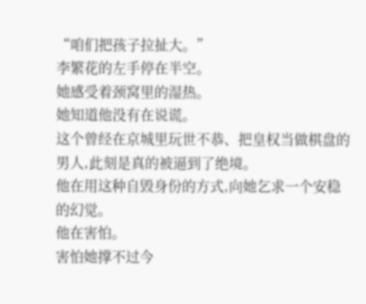“咱们把孩子拉扯大。”
李繁花的左手停在半空。
她感受着颈窝里的湿热。
她知道他没有在说谎。
这个曾经在京城里玩世不恭、把皇权当做棋盘的男人,此刻是真的被逼到了绝境。
他在用这种自毁身份的方式,向她乞求一个安稳的幻觉。
他在害怕。
害怕她撑不过今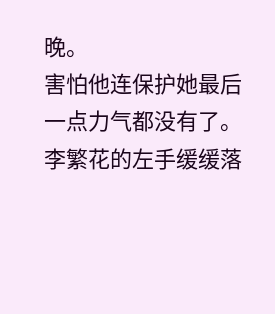晚。
害怕他连保护她最后一点力气都没有了。
李繁花的左手缓缓落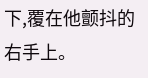下,覆在他颤抖的右手上。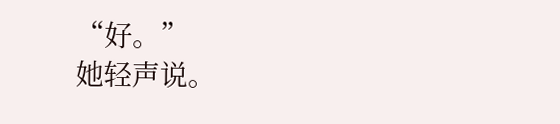“好。”
她轻声说。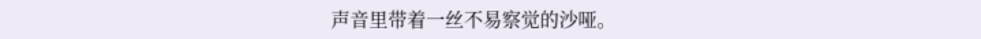声音里带着一丝不易察觉的沙哑。